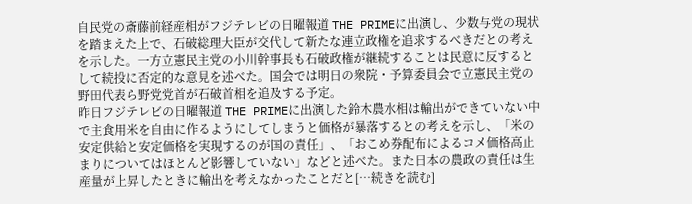自民党の斎藤前経産相がフジテレビの日曜報道 THE PRIMEに出演し、少数与党の現状を踏まえた上で、石破総理大臣が交代して新たな連立政権を追求するべきだとの考えを示した。一方立憲民主党の小川幹事長も石破政権が継続することは民意に反するとして続投に否定的な意見を述べた。国会では明日の衆院・予算委員会で立憲民主党の野田代表ら野党党首が石破首相を追及する予定。
昨日フジテレビの日曜報道 THE PRIMEに出演した鈴木農水相は輸出ができていない中で主食用米を自由に作るようにしてしまうと価格が暴落するとの考えを示し、「米の安定供給と安定価格を実現するのが国の責任」、「おこめ券配布によるコメ価格高止まりについてはほとんど影響していない」などと述べた。また日本の農政の責任は生産量が上昇したときに輸出を考えなかったことだと[…続きを読む]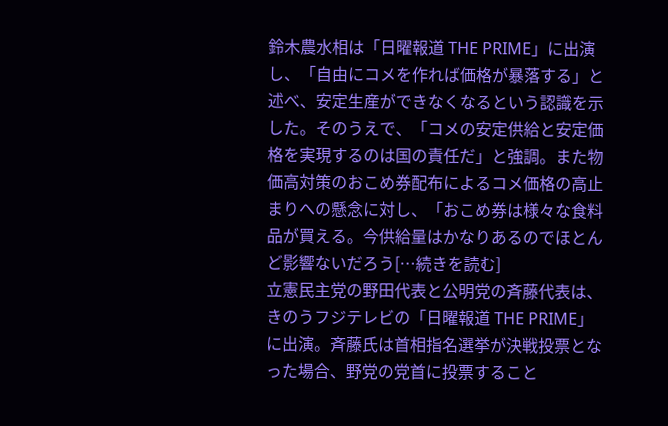鈴木農水相は「日曜報道 THE PRIME」に出演し、「自由にコメを作れば価格が暴落する」と述べ、安定生産ができなくなるという認識を示した。そのうえで、「コメの安定供給と安定価格を実現するのは国の責任だ」と強調。また物価高対策のおこめ券配布によるコメ価格の高止まりへの懸念に対し、「おこめ券は様々な食料品が買える。今供給量はかなりあるのでほとんど影響ないだろう[…続きを読む]
立憲民主党の野田代表と公明党の斉藤代表は、きのうフジテレビの「日曜報道 THE PRIME」に出演。斉藤氏は首相指名選挙が決戦投票となった場合、野党の党首に投票すること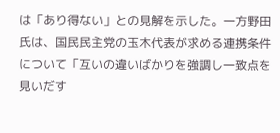は「あり得ない」との見解を示した。一方野田氏は、国民民主党の玉木代表が求める連携条件について「互いの違いばかりを強調し一致点を見いだす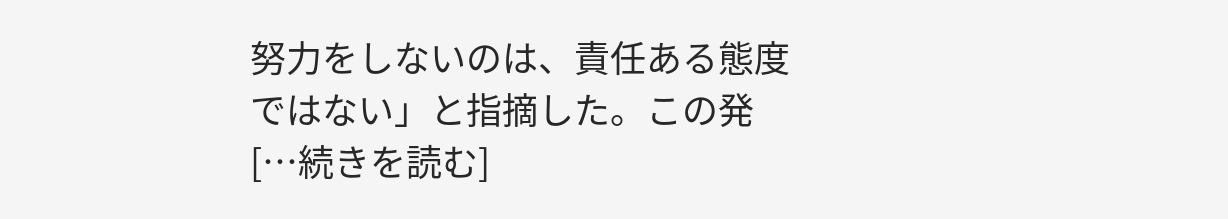努力をしないのは、責任ある態度ではない」と指摘した。この発[…続きを読む]